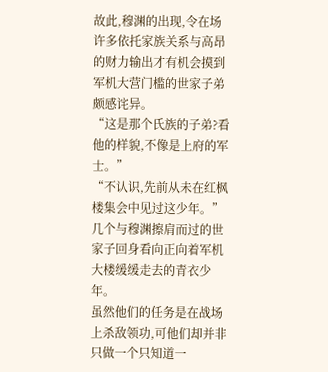故此,穆渊的出现,令在场许多依托家族关系与高昂的财力输出才有机会摸到军机大营门槛的世家子弟颇感诧异。
“这是那个氏族的子弟?看他的样貌,不像是上府的军士。”
“不认识,先前从未在红枫楼集会中见过这少年。”
几个与穆渊擦肩而过的世家子回身看向正向着军机大楼缓缓走去的青衣少年。
虽然他们的任务是在战场上杀敌领功,可他们却并非只做一个只知道一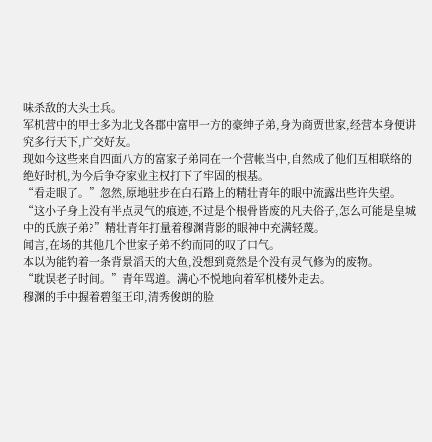味杀敌的大头士兵。
军机营中的甲士多为北戈各郡中富甲一方的豪绅子弟,身为商贾世家,经营本身便讲究多行天下,广交好友。
现如今这些来自四面八方的富家子弟同在一个营帐当中,自然成了他们互相联络的绝好时机,为今后争夺家业主权打下了牢固的根基。
“看走眼了。”忽然,原地驻步在白石路上的精壮青年的眼中流露出些许失望。
“这小子身上没有半点灵气的痕迹,不过是个根骨皆废的凡夫俗子,怎么可能是皇城中的氏族子弟?”精壮青年打量着穆渊背影的眼神中充满轻蔑。
闻言,在场的其他几个世家子弟不约而同的叹了口气。
本以为能钓着一条背景滔天的大鱼,没想到竟然是个没有灵气修为的废物。
“耽误老子时间。”青年骂道。满心不悦地向着军机楼外走去。
穆渊的手中握着碧玺王印,清秀俊朗的脸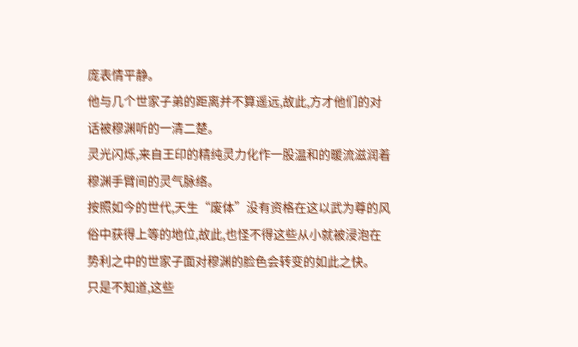庞表情平静。
他与几个世家子弟的距离并不算遥远,故此,方才他们的对话被穆渊听的一清二楚。
灵光闪烁,来自王印的精纯灵力化作一股温和的暖流滋润着穆渊手臂间的灵气脉络。
按照如今的世代,天生“废体”没有资格在这以武为尊的风俗中获得上等的地位,故此,也怪不得这些从小就被浸泡在势利之中的世家子面对穆渊的脸色会转变的如此之快。
只是不知道,这些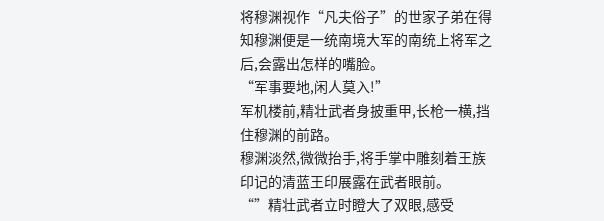将穆渊视作“凡夫俗子”的世家子弟在得知穆渊便是一统南境大军的南统上将军之后,会露出怎样的嘴脸。
“军事要地,闲人莫入!”
军机楼前,精壮武者身披重甲,长枪一横,挡住穆渊的前路。
穆渊淡然,微微抬手,将手掌中雕刻着王族印记的清蓝王印展露在武者眼前。
“”精壮武者立时瞪大了双眼,感受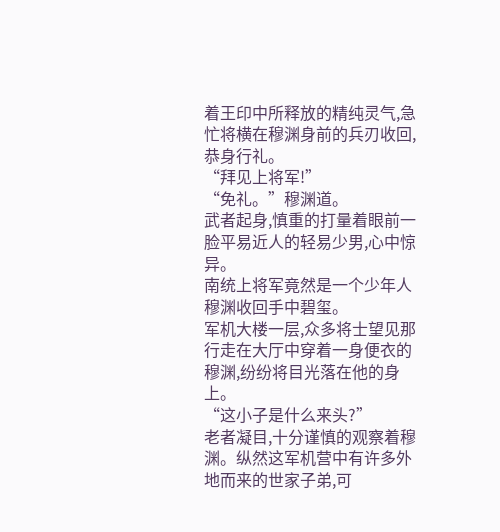着王印中所释放的精纯灵气,急忙将横在穆渊身前的兵刃收回,恭身行礼。
“拜见上将军!”
“免礼。”穆渊道。
武者起身,慎重的打量着眼前一脸平易近人的轻易少男,心中惊异。
南统上将军竟然是一个少年人
穆渊收回手中碧玺。
军机大楼一层,众多将士望见那行走在大厅中穿着一身便衣的穆渊,纷纷将目光落在他的身上。
“这小子是什么来头?”
老者凝目,十分谨慎的观察着穆渊。纵然这军机营中有许多外地而来的世家子弟,可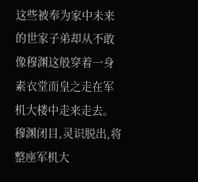这些被奉为家中未来的世家子弟却从不敢像穆渊这般穿着一身素衣堂而皇之走在军机大楼中走来走去。
穆渊闭目,灵识脱出,将整座军机大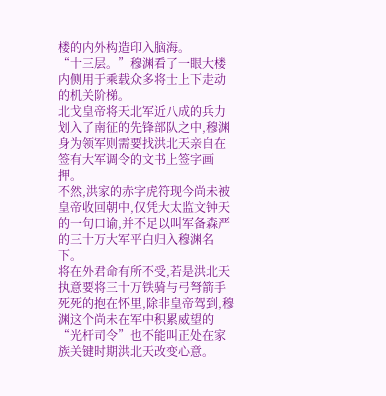楼的内外构造印入脑海。
“十三层。”穆渊看了一眼大楼内侧用于乘载众多将士上下走动的机关阶梯。
北戈皇帝将天北军近八成的兵力划入了南征的先锋部队之中,穆渊身为领军则需要找洪北天亲自在签有大军调令的文书上签字画押。
不然,洪家的赤字虎符现今尚未被皇帝收回朝中,仅凭大太监文钟天的一句口谕,并不足以叫军备森严的三十万大军平白归入穆渊名下。
将在外君命有所不受,若是洪北天执意要将三十万铁骑与弓弩箭手死死的抱在怀里,除非皇帝驾到,穆渊这个尚未在军中积累威望的“光杆司令”也不能叫正处在家族关键时期洪北天改变心意。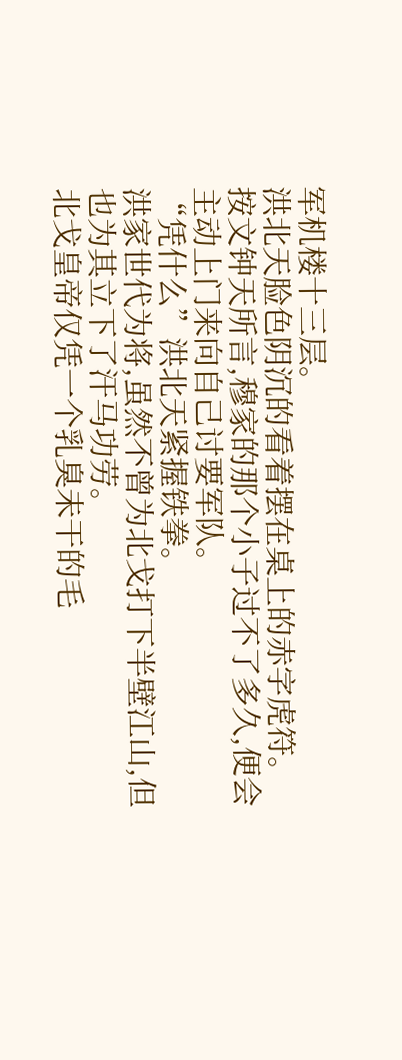军机楼十三层。
洪北天脸色阴沉的看着摆在桌上的赤字虎符。
按文钟天所言,穆家的那个小子过不了多久,便会主动上门来向自己讨要军队。
“凭什么”洪北天紧握铁拳。
洪家世代为将,虽然不曾为北戈打下半壁江山,但也为其立下了汗马功劳。
北戈皇帝仅凭一个乳臭未干的毛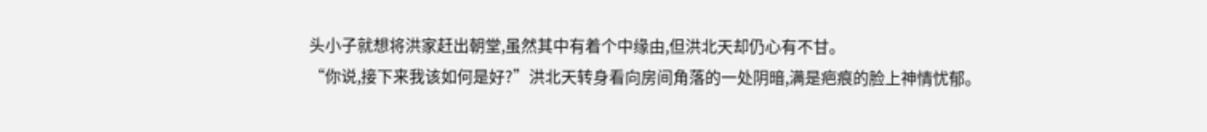头小子就想将洪家赶出朝堂,虽然其中有着个中缘由,但洪北天却仍心有不甘。
“你说,接下来我该如何是好?”洪北天转身看向房间角落的一处阴暗,满是疤痕的脸上神情忧郁。